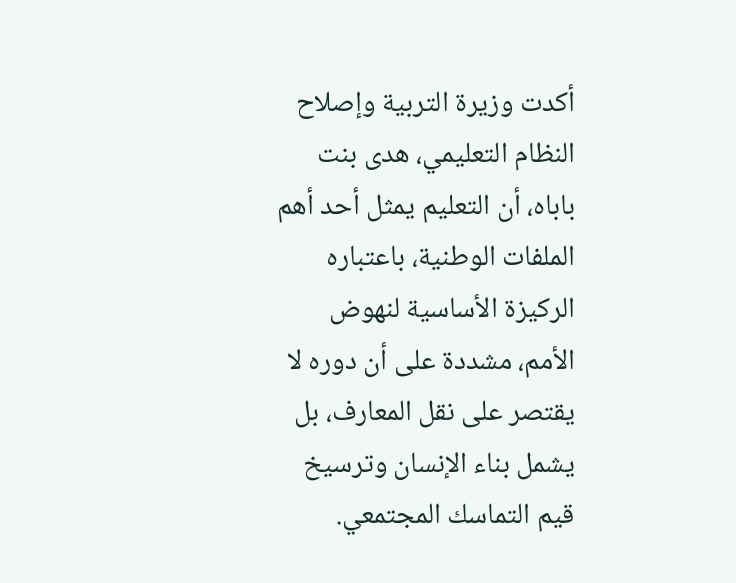أكدت وزيرة التربية وإصلاح النظام التعليمي، هدى بنت باباه، أن التعليم يمثل أحد أهم الملفات الوطنية، باعتباره الركيزة الأساسية لنهوض الأمم، مشددة على أن دوره لا يقتصر على نقل المعارف، بل يشمل بناء الإنسان وترسيخ قيم التماسك المجتمعي.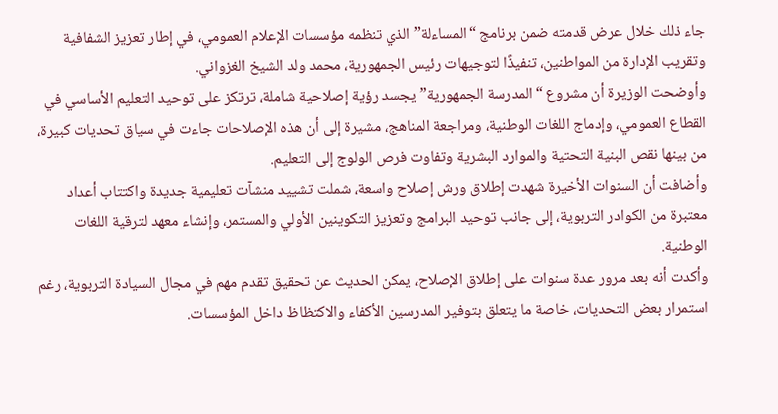جاء ذلك خلال عرض قدمته ضمن برنامج “المساءلة” الذي تنظمه مؤسسات الإعلام العمومي، في إطار تعزيز الشفافية وتقريب الإدارة من المواطنين، تنفيذًا لتوجيهات رئيس الجمهورية، محمد ولد الشيخ الغزواني.
وأوضحت الوزيرة أن مشروع “المدرسة الجمهورية” يجسد رؤية إصلاحية شاملة، ترتكز على توحيد التعليم الأساسي في القطاع العمومي، وإدماج اللغات الوطنية، ومراجعة المناهج، مشيرة إلى أن هذه الإصلاحات جاءت في سياق تحديات كبيرة، من بينها نقص البنية التحتية والموارد البشرية وتفاوت فرص الولوج إلى التعليم.
وأضافت أن السنوات الأخيرة شهدت إطلاق ورش إصلاح واسعة، شملت تشييد منشآت تعليمية جديدة واكتتاب أعداد معتبرة من الكوادر التربوية، إلى جانب توحيد البرامج وتعزيز التكوينين الأولي والمستمر، وإنشاء معهد لترقية اللغات الوطنية.
وأكدت أنه بعد مرور عدة سنوات على إطلاق الإصلاح، يمكن الحديث عن تحقيق تقدم مهم في مجال السيادة التربوية، رغم استمرار بعض التحديات، خاصة ما يتعلق بتوفير المدرسين الأكفاء والاكتظاظ داخل المؤسسات.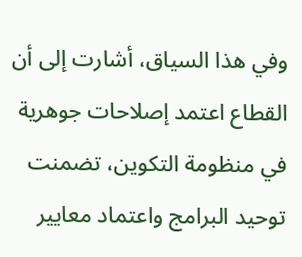وفي هذا السياق، أشارت إلى أن القطاع اعتمد إصلاحات جوهرية في منظومة التكوين، تضمنت توحيد البرامج واعتماد معايير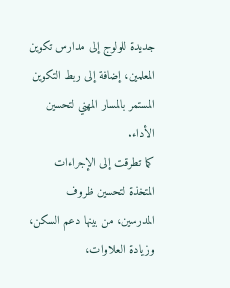جديدة للولوج إلى مدارس تكوين المعلمين، إضافة إلى ربط التكوين المستمر بالمسار المهني لتحسين الأداء.
كما تطرقت إلى الإجراءات المتخذة لتحسين ظروف المدرسين، من بينها دعم السكن، وزيادة العلاوات،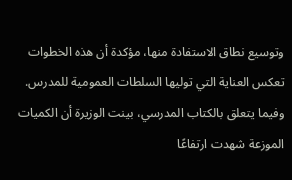وتوسيع نطاق الاستفادة منها، مؤكدة أن هذه الخطوات تعكس العناية التي توليها السلطات العمومية للمدرس.
وفيما يتعلق بالكتاب المدرسي، بينت الوزيرة أن الكميات الموزعة شهدت ارتفاعًا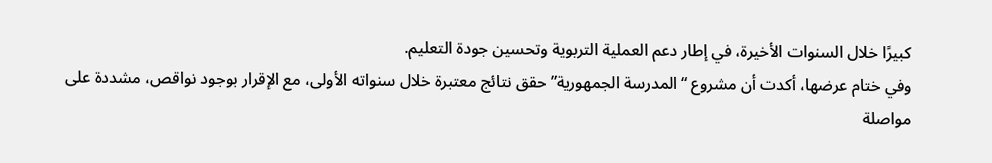كبيرًا خلال السنوات الأخيرة، في إطار دعم العملية التربوية وتحسين جودة التعليم.
وفي ختام عرضها، أكدت أن مشروع “المدرسة الجمهورية” حقق نتائج معتبرة خلال سنواته الأولى، مع الإقرار بوجود نواقص، مشددة على مواصلة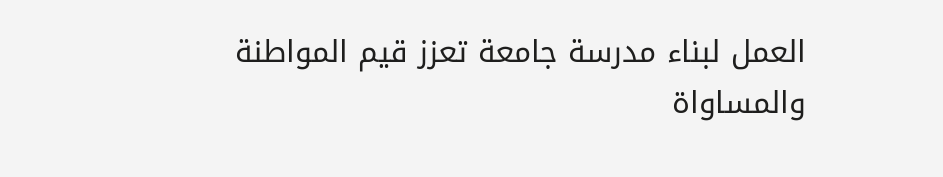العمل لبناء مدرسة جامعة تعزز قيم المواطنة والمساواة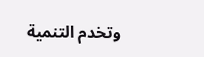وتخدم التنمية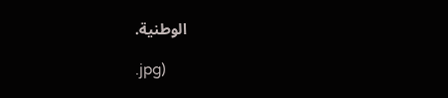الوطنية.

.jpg)